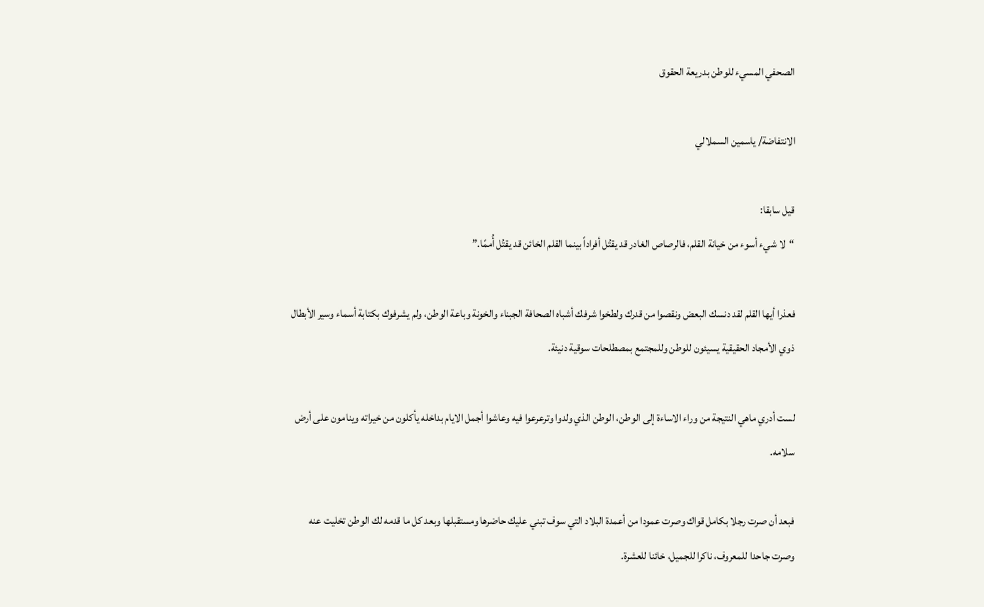الصحفي المسيء للوطن بدريعة الحقوق

الانتفاضة/ ياسمين السملالي

قيل سابقا:
“لا شيء أسوء من خيانة القلم، فالرصاص الغادر قد يقتُل أفراداً بينما القلم الخائن قد يقتُل أُممًا.”

فعذرا أيها القلم لقد دنسك البعض ونقصوا من قدرك ولطخوا شرفك أشباه الصحافة الجبناء والخونة وباعة الوطن، ولم يشرفوك بكتابة أسماء وسير الأبطال ذوي الأمجاد الحقيقية يسيئون للوطن وللمجتمع بمصطلحات سوقية دنيئة.

لست أدري ماهي النتيجة من وراء الاساءة إلى الوطن، الوطن الذي ولدوا وترعرعوا فيه وعاشوا أجمل الايام بداخله يأكلون من خيراته وينامون على أرض سلامه.

فبعد أن صرت رجلا بكامل قواك وصرت عمودا من أعمدة البلاد التي سوف تبني عليك حاضرها ومستقبلها وبعد كل ما قدمه لك الوطن تخليت عنه وصرت جاحدا للمعروف، ناكرا للجميل، خائنا للعشرة.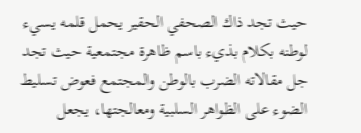حيث تجد ذاك الصحفي الحقير يحمل قلمه يسيء لوطنه بكلام بذيء باسم ظاهرة مجتمعية حيث تجد جل مقالاته الضرب بالوطن والمجتمع فعوض تسليط الضوء على الظواهر السلبية ومعالجتها، يجعل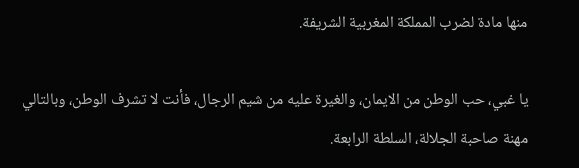منها مادة لضرب المملكة المغربية الشريفة.

يا غبي، حب الوطن من الايمان، والغيرة عليه من شيم الرجال، فأنت لا تشرف الوطن، وبالتالي مهنة صاحبة الجلالة، السلطة الرابعة.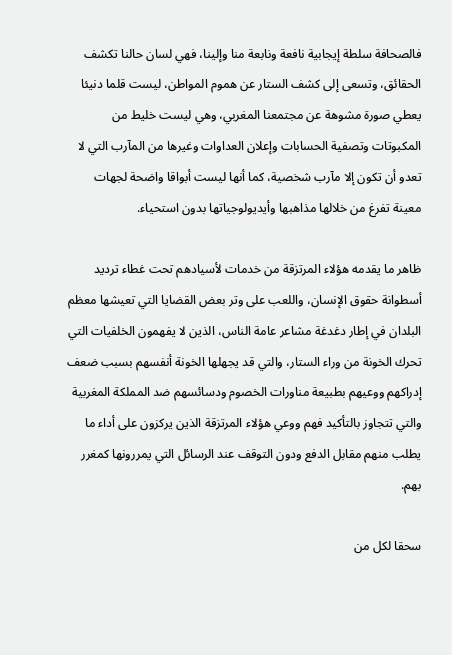فالصحافة سلطة إيجابية نافعة ونابعة منا وإلينا، فهي لسان حالنا تكشف الحقائق، وتسعى إلى كشف الستار عن هموم المواطن، ليست قلما دنيئا يعطي صورة مشوهة عن مجتمعنا المغربي، وهي ليست خليط من المكبوتات وتصفية الحسابات وإعلان العداوات وغيرها من المآرب التي لا تعدو أن تكون إلا مآرب شخصية، كما أنها ليست أبواقا واضحة لجهات معينة تفرغ من خلالها مذاهبها وأيديولوجياتها بدون استحياء.

ظاهر ما يقدمه هؤلاء المرتزقة من خدمات لأسيادهم تحت غطاء ترديد أسطوانة حقوق الإنسان، واللعب على وتر بعض القضايا التي تعيشها معظم البلدان في إطار دغدغة مشاعر عامة الناس، الذين لا يفهمون الخلفيات التي تحرك الخونة من وراء الستار، والتي قد يجهلها الخونة أنفسهم بسبب ضعف إدراكهم ووعيهم بطبيعة مناورات الخصوم ودسائسهم ضد المملكة المغربية والتي تتجاوز بالتأكيد فهم ووعي هؤلاء المرتزقة الذين يركزون على أداء ما يطلب منهم مقابل الدفع ودون التوقف عند الرسائل التي يمررونها كمغرر بهم.

سحقا لكل من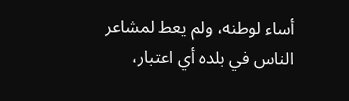أساء لوطنه، ولم يعط لمشاعر الناس في بلده أي اعتبار،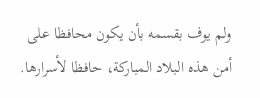ولم يوف بقسمه بأن يكون محافظا على أمن هذه البلاد المباركة، حافظا لأسرارها.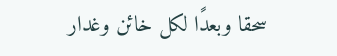سحقا وبعدًا لكل خائن وغدار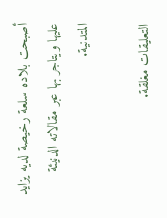أصبحت بلاده سلعة رخيصة لديه يزايد عليها ويتاجر بها عبر مقالاته الدنيئة المتدنية.

التعليقات مغلقة.